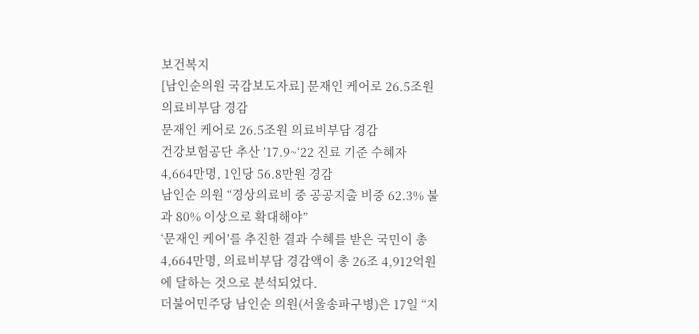보건복지
[남인순의원 국감보도자료] 문재인 케어로 26.5조원 의료비부담 경감
문재인 케어로 26.5조원 의료비부담 경감
건강보험공단 추산 ’17.9~‘22 진료 기준 수혜자 4,664만명, 1인당 56.8만원 경감
남인순 의원 “경상의료비 중 공공지출 비중 62.3% 불과 80% 이상으로 확대해야”
‘문재인 케어’를 추진한 결과 수혜를 받은 국민이 총 4,664만명, 의료비부담 경감액이 총 26조 4,912억원에 달하는 것으로 분석되었다.
더불어민주당 남인순 의원(서울송파구병)은 17일 “지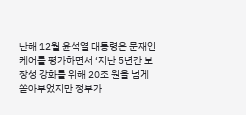난해 12월 윤석열 대통령은 문재인 케어를 평가하면서 ‘지난 5년간 보장성 강화를 위해 20조 원을 넘게 쏟아부었지만 정부가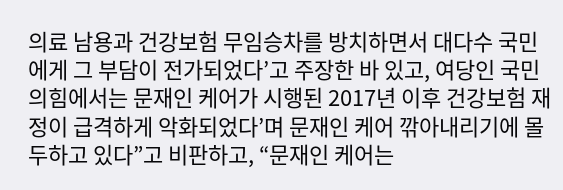의료 남용과 건강보험 무임승차를 방치하면서 대다수 국민에게 그 부담이 전가되었다’고 주장한 바 있고, 여당인 국민의힘에서는 문재인 케어가 시행된 2017년 이후 건강보험 재정이 급격하게 악화되었다’며 문재인 케어 깎아내리기에 몰두하고 있다”고 비판하고, “문재인 케어는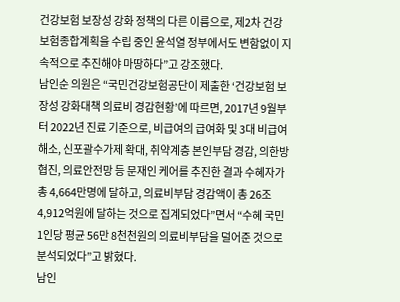건강보험 보장성 강화 정책의 다른 이름으로, 제2차 건강보험종합계획을 수립 중인 윤석열 정부에서도 변함없이 지속적으로 추진해야 마땅하다”고 강조했다.
남인순 의원은 “국민건강보험공단이 제출한 ‘건강보험 보장성 강화대책 의료비 경감현황’에 따르면, 2017년 9월부터 2022년 진료 기준으로, 비급여의 급여화 및 3대 비급여 해소, 신포괄수가제 확대, 취약계층 본인부담 경감, 의한방협진, 의료안전망 등 문재인 케어를 추진한 결과 수혜자가 총 4,664만명에 달하고, 의료비부담 경감액이 총 26조 4,912억원에 달하는 것으로 집계되었다”면서 “수혜 국민 1인당 평균 56만 8천천원의 의료비부담을 덜어준 것으로 분석되었다”고 밝혔다.
남인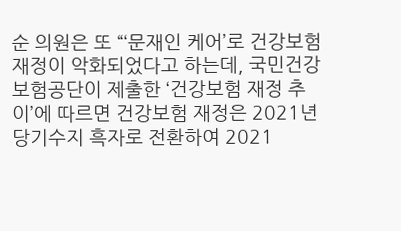순 의원은 또 “‘문재인 케어’로 건강보험 재정이 악화되었다고 하는데, 국민건강보험공단이 제출한 ‘건강보험 재정 추이’에 따르면 건강보험 재정은 2021년 당기수지 흑자로 전환하여 2021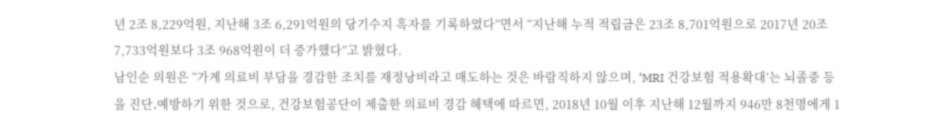년 2조 8,229억원, 지난해 3조 6,291억원의 당기수지 흑자를 기록하였다”면서 “지난해 누적 적립금은 23조 8,701억원으로 2017년 20조 7,733억원보다 3조 968억원이 더 증가했다”고 밝혔다.
남인순 의원은 “가계 의료비 부담을 경감한 조치를 재정낭비라고 매도하는 것은 바람직하지 않으며, ‘MRI 건강보험 적용확대’는 뇌졸중 등을 진단․예방하기 위한 것으로, 건강보험공단이 제출한 의료비 경감 혜택에 따르면, 2018년 10월 이후 지난해 12월까지 946만 8천명에게 1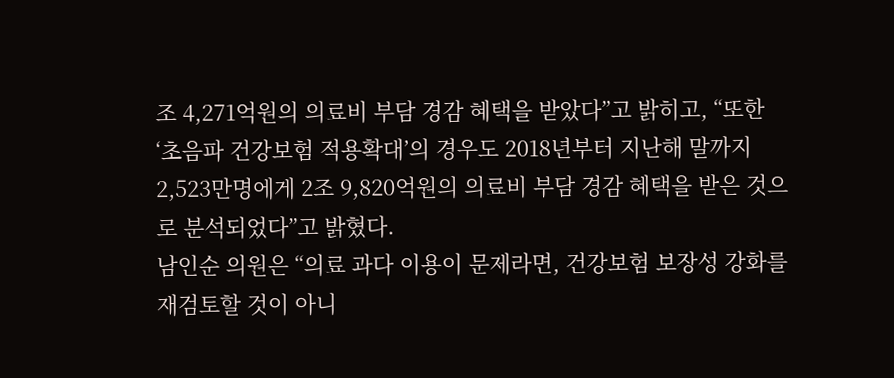조 4,271억원의 의료비 부담 경감 혜택을 받았다”고 밝히고, “또한 ‘초음파 건강보험 적용확대’의 경우도 2018년부터 지난해 말까지 2,523만명에게 2조 9,820억원의 의료비 부담 경감 혜택을 받은 것으로 분석되었다”고 밝혔다.
남인순 의원은 “의료 과다 이용이 문제라면, 건강보험 보장성 강화를 재검토할 것이 아니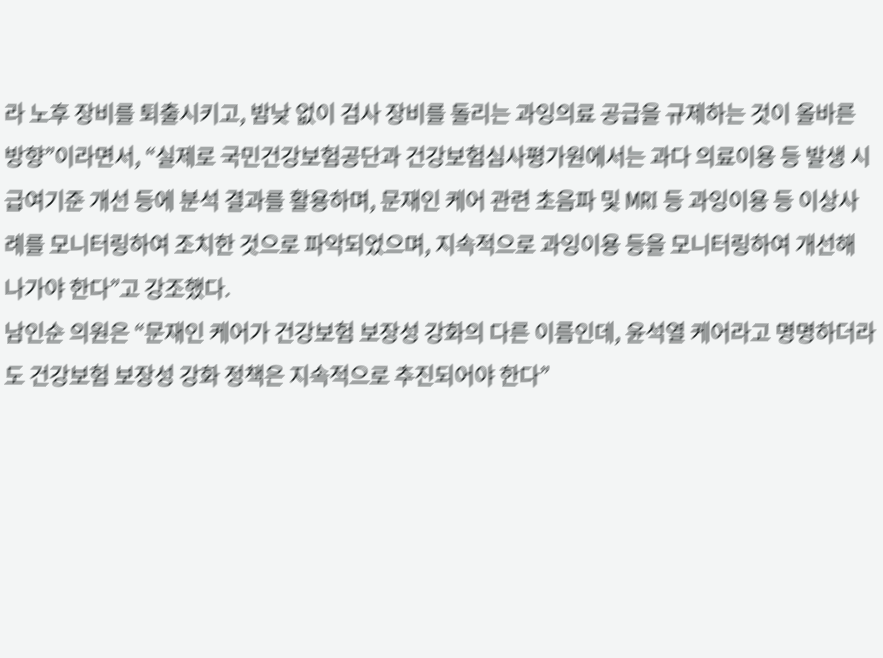라 노후 장비를 퇴출시키고, 밤낮 없이 검사 장비를 돌리는 과잉의료 공급을 규제하는 것이 올바른 방향”이라면서, “실제로 국민건강보험공단과 건강보험심사평가원에서는 과다 의료이용 등 발생 시 급여기준 개선 등에 분석 결과를 활용하며, 문재인 케어 관련 초음파 및 MRI 등 과잉이용 등 이상사례를 모니터링하여 조치한 것으로 파악되었으며, 지속적으로 과잉이용 등을 모니터링하여 개선해 나가야 한다”고 강조했다.
남인순 의원은 “문재인 케어가 건강보험 보장성 강화의 다른 이름인데, 윤석열 케어라고 명명하더라도 건강보험 보장성 강화 정책은 지속적으로 추진되어야 한다”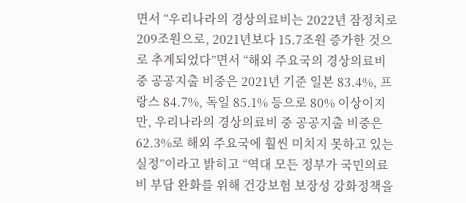면서 “우리나라의 경상의료비는 2022년 잠정치로 209조원으로, 2021년보다 15.7조원 증가한 것으로 추계되었다”면서 “해외 주요국의 경상의료비 중 공공지출 비중은 2021년 기준 일본 83.4%, 프랑스 84.7%, 독일 85.1% 등으로 80% 이상이지만, 우리나라의 경상의료비 중 공공지출 비중은 62.3%로 해외 주요국에 훨씬 미치지 못하고 있는 실정”이라고 밝히고 “역대 모든 정부가 국민의료비 부담 완화를 위해 건강보험 보장성 강화정책을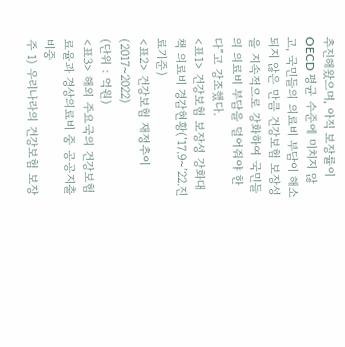추진해왔으며, 아직 보장률이 OECD 평균 수준에 미치지 않고, 국민들의 의료비 부담이 해소되지 않은 만큼 건강보험 보장성을 지속적으로 강화하여 국민들의 의료비 부담을 덜어줘야 한다”고 강조했다.
<표1> 건강보험 보장성 강화대책 의료비 경감현황(’17.9~’22.진료기준)
<표2> 건강보험 재정추이(2017~2022)
(단위 : 억원)
<표3> 해외 주요국의 건강보험료율과 경상의료비 중 공공지출 비중
주 1) 우리나라의 건강보험 보장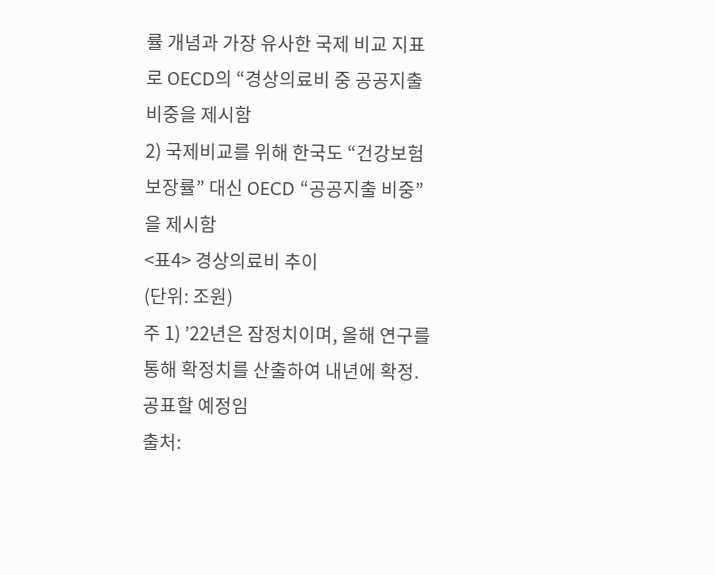률 개념과 가장 유사한 국제 비교 지표로 OECD의 “경상의료비 중 공공지출 비중을 제시함
2) 국제비교를 위해 한국도 “건강보험 보장률” 대신 OECD “공공지출 비중”을 제시함
<표4> 경상의료비 추이
(단위: 조원)
주 1) ’22년은 잠정치이며, 올해 연구를 통해 확정치를 산출하여 내년에 확정. 공표할 예정임
출처: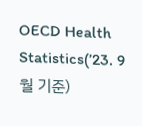OECD Health Statistics(’23. 9월 기준)